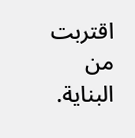اقتربت من البناية.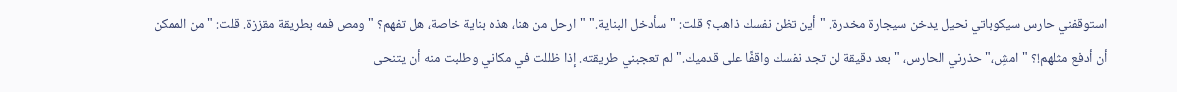استوقفني حارس سيكوباتي نحيل يدخن سيجارة مخدرة. "أين تظن نفسك ذاهب؟ قلت: "سأدخل البناية." "ارحل من هنا، هذه بناية خاصة، هل تفهم؟ " ومص فمه بطريقة مقززة. قلت: "من الممكن أن أدفع مثلهم!؟ "امشِ،" حذرني الحارس، "بعد دقيقة لن تجد نفسك واقفًا على قدميك." لم تعجبني طريقته. إذا ظللت في مكاني وطلبت منه أن يتنحى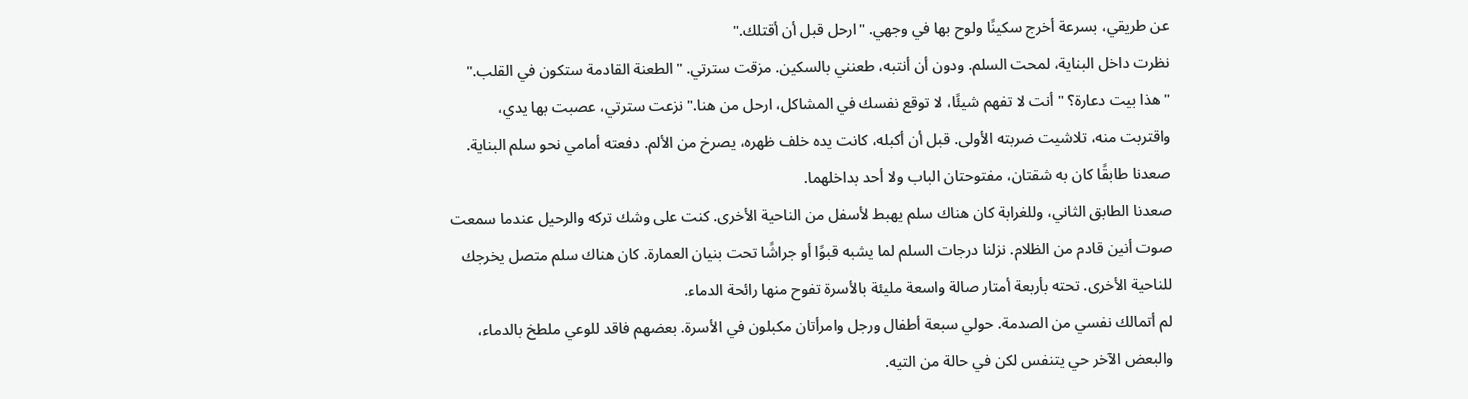عن طريقي، بسرعة أخرج سكينًا ولوح بها في وجهي. "ارحل قبل أن أقتلك."
نظرت داخل البناية، لمحت السلم. ودون أن أنتبه، طعنني بالسكين. مزقت سترتي. "الطعنة القادمة ستكون في القلب." "هذا بيت دعارة؟ "أنت لا تفهم شيئًا، لا توقع نفسك في المشاكل، ارحل من هنا." نزعت سترتي، عصبت بها يدي، واقتربت منه، تلاشيت ضربته الأولى. قبل أن أكبله، كانت يده خلف ظهره، يصرخ من الألم. دفعته أمامي نحو سلم البناية. صعدنا طابقًا كان به شقتان، مفتوحتان الباب ولا أحد بداخلهما.
صعدنا الطابق الثاني، وللغرابة كان هناك سلم يهبط لأسفل من الناحية الأخرى. كنت على وشك تركه والرحيل عندما سمعت صوت أنين قادم من الظلام. نزلنا درجات السلم لما يشبه قبوًا أو جراشًا تحت بنيان العمارة. كان هناك سلم متصل يخرجك للناحية الأخرى. تحته بأربعة أمتار صالة واسعة مليئة بالأسرة تفوح منها رائحة الدماء.
لم أتمالك نفسي من الصدمة. حولي سبعة أطفال ورجل وامرأتان مكبلون في الأسرة. بعضهم فاقد للوعي ملطخ بالدماء، والبعض الآخر حي يتنفس لكن في حالة من التيه.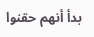بدأ أنهم حقنوا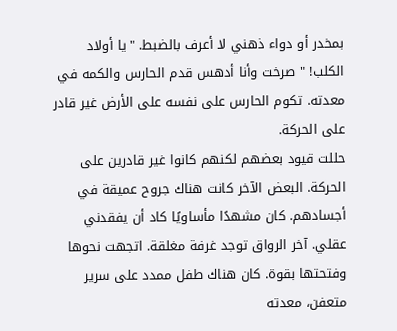بمخدر أو دواء ذهني لا أعرف بالضبط. "يا أولاد الكلب! " صرخت وأنا أدهس قدم الحارس والكمه في معدته. تكوم الحارس على نفسه على الأرض غير قادر على الحركة.
حللت قيود بعضهم لكنهم كانوا غير قادرين على الحركة. البعض الآخر كانت هناك جروح عميقة في أجسادهم. كان مشهدًا مأساويًا كاد أن يفقدني عقلي. آخر الرواق توجد غرفة مغلقة. اتجهت نحوها وفتحتها بقوة. كان هناك طفل ممدد على سرير متعفن، معدته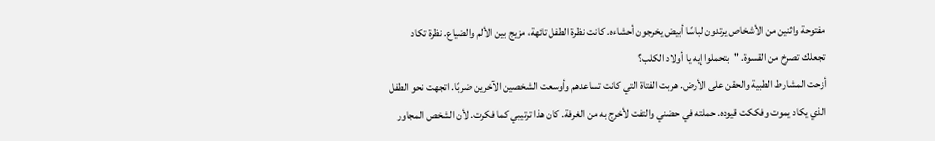مفتوحة واثنين من الأشخاص يرتدون لباسًا أبيض يخرجون أحشاءه. كانت نظرة الطفل تائهة، مزيج بين الألم والضياع. نظرة تكاد تجعلك تصرخ من القسوة. "بتحملوا إيه يا أولاد الكلب؟
أزحت المشارط الطبية والحقن على الأرض. هربت الفتاة التي كانت تساعدهم وأوسعت الشخصين الآخرين ضربًا. اتجهت نحو الطفل الذي يكاد يموت وفككت قيوده. حملته في حضني والتفت لأخرج به من الغرفة. كان هذا ترتيبي كما فكرت. لأن الشخص المجاور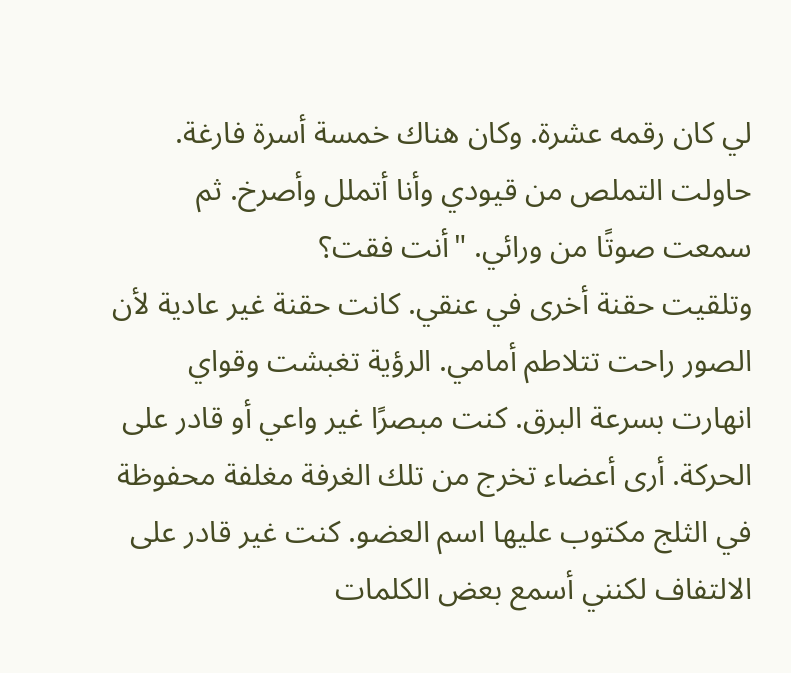لي كان رقمه عشرة. وكان هناك خمسة أسرة فارغة. حاولت التملص من قيودي وأنا أتملل وأصرخ. ثم سمعت صوتًا من ورائي. "أنت فقت؟
وتلقيت حقنة أخرى في عنقي. كانت حقنة غير عادية لأن الصور راحت تتلاطم أمامي. الرؤية تغبشت وقواي انهارت بسرعة البرق. كنت مبصرًا غير واعي أو قادر على الحركة. أرى أعضاء تخرج من تلك الغرفة مغلفة محفوظة في الثلج مكتوب عليها اسم العضو. كنت غير قادر على الالتفاف لكنني أسمع بعض الكلمات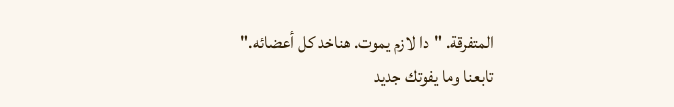المتفرقة. "دا لازم يموت. هناخد كل أعضائه."
تابعنا وما يفوتك جديد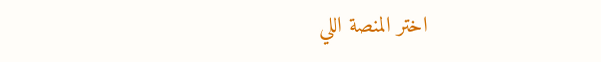اختر المنصة اللي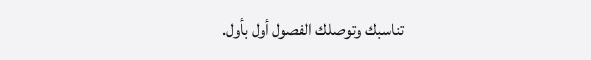تناسبك وتوصلك الفصول أول بأول.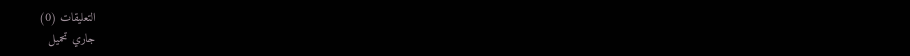التعليقات (0)
جاري تحميل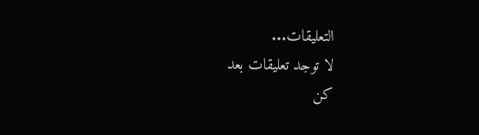التعليقات...
لا توجد تعليقات بعد
كن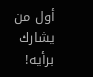أول من يشارك برأيه!